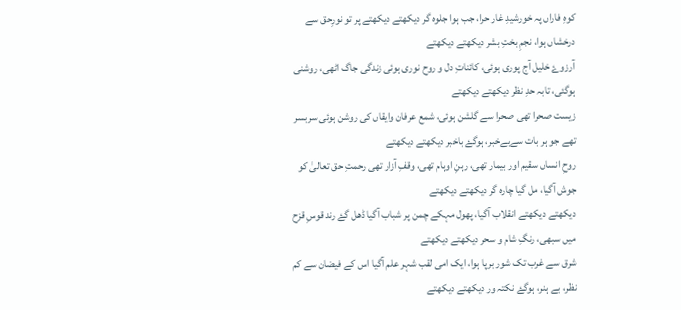کوہِ فاراں پہ خورشیدِ غار حرا، جب ہوا جلوہ گر دیکھتے دیکھتے پر تو نورِحق سے درخشاں ہوا، نجمِ بختِ بشر دیکھتے دیکھتے
آرزوۓ خلیل آج پوری ہوئی، کائناتِ دل و روح نوری ہوئی زندگی جاگ اٹھی، روشنی ہوگئی، تابہ حدِ نظر دیکھتے دیکھتے
زیست صحرا تھی صحرا سے گلشن ہوئی، شمع عرفان وایقاں کی روشن ہوئی سربسر تھے جو ہر بات سےبےخبر، ہوگۓ باخبر دیکھتے دیکھتے
روحِ انساں سقیم اور بیمار تھی، رہنِ اوہام تھی، وقفِ آزار تھی رحمتِ حق تعالیٰ کو جوش آگیا، مل گیا چارہ گر دیکھتے دیکھتے
دیکھتے دیکھتے انقلاب آگیا، پھول مہکے چمن پر شباب آگیا ڈھل گۓ رند قوسِ قزح میں سبھی، رنگِ شام و سحر دیکھتے دیکھتے
شرق سے غرب تک شور برپا ہوا، ایک امی لقب شہر علم آگیا اس کے فیضان سے کم نظر، بے ہنر، ہوگۓ نکتہ ور دیکھتے دیکھتے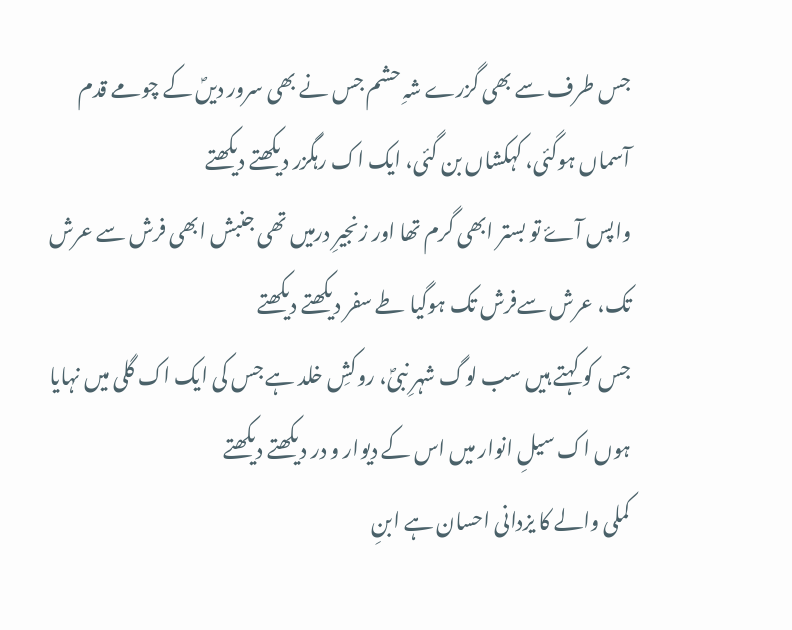جس طرف سے بھی گزرے شہِ حشم جس نے بھی سرور دیںؐ کے چومے قدم آسماں ہوگئی، کہکشاں بن گئی، ایک اک رہگزر دیکھتے دیکھتے
واپس آۓ تو بستر ابھی گرم تھا اور زنجیرِ درمیں تھی جنبش ابھی فرش سے عرش تک، عرش سےفرش تک ہوگیا طے سفر دیکھتے دیکھتے
جس کو کہتے ہیں سب لوگ شہرِ نبیؐ، روکشِ خلد ہے جس کی ایک اک گلی میں نہایا ہوں اک سیلِ انوار میں اس کے دیوار و در دیکھتے دیکھتے
کملی والے کا یزدانی احسان ہے ابنِ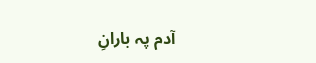آدم پہ بارانِ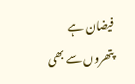فیضان ہے پتھروں سے بھی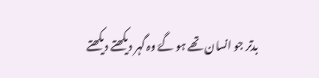بدتر جو انسان تھے ہو گۓ وہ گہر دیکھتے دیکھتے